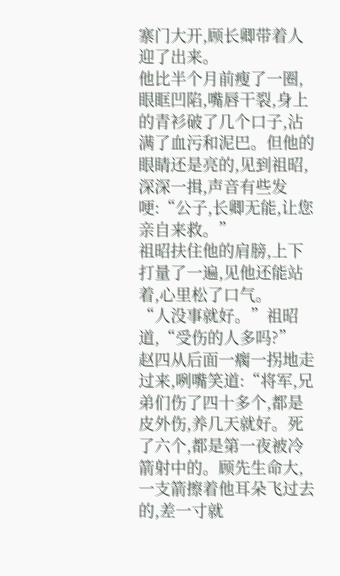寨门大开,顾长卿带着人迎了出来。
他比半个月前瘦了一圈,眼眶凹陷,嘴唇干裂,身上的青衫破了几个口子,沾满了血污和泥巴。但他的眼睛还是亮的,见到祖昭,深深一揖,声音有些发哽:“公子,长卿无能,让您亲自来救。”
祖昭扶住他的肩膀,上下打量了一遍,见他还能站着,心里松了口气。
“人没事就好。”祖昭道,“受伤的人多吗?”
赵四从后面一瘸一拐地走过来,咧嘴笑道:“将军,兄弟们伤了四十多个,都是皮外伤,养几天就好。死了六个,都是第一夜被冷箭射中的。顾先生命大,一支箭擦着他耳朵飞过去的,差一寸就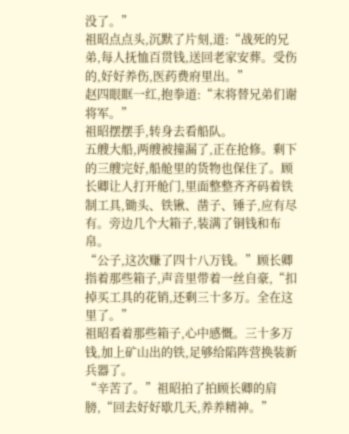没了。”
祖昭点点头,沉默了片刻,道:“战死的兄弟,每人抚恤百贯钱,送回老家安葬。受伤的,好好养伤,医药费府里出。”
赵四眼眶一红,抱拳道:“末将替兄弟们谢将军。”
祖昭摆摆手,转身去看船队。
五艘大船,两艘被撞漏了,正在抢修。剩下的三艘完好,船舱里的货物也保住了。顾长卿让人打开舱门,里面整整齐齐码着铁制工具,锄头、铁锹、凿子、锤子,应有尽有。旁边几个大箱子,装满了铜钱和布帛。
“公子,这次赚了四十八万钱。”顾长卿指着那些箱子,声音里带着一丝自豪,“扣掉买工具的花销,还剩三十多万。全在这里了。”
祖昭看着那些箱子,心中感慨。三十多万钱,加上矿山出的铁,足够给陷阵营换装新兵器了。
“辛苦了。”祖昭拍了拍顾长卿的肩膀,“回去好好歇几天,养养精神。”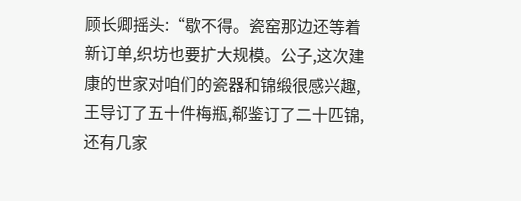顾长卿摇头:“歇不得。瓷窑那边还等着新订单,织坊也要扩大规模。公子,这次建康的世家对咱们的瓷器和锦缎很感兴趣,王导订了五十件梅瓶,郗鉴订了二十匹锦,还有几家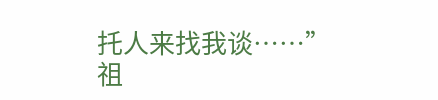托人来找我谈……”
祖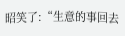昭笑了:“生意的事回去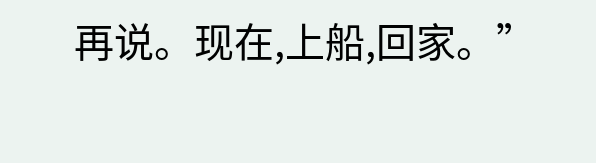再说。现在,上船,回家。”